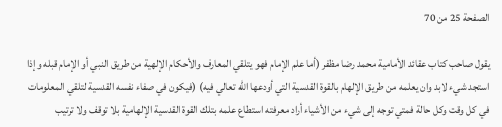الصفحة 25 من 70

يقول صاحب كتاب عقائد الأمامية محمد رضا مظفر (أما علم الإمام فهو يتلقي المعارف والأحكام الإلهية من طريق النبي أو الإمام قبله وإذا استجد شيء لابد وان يعلمه من طريق الإلهام بالقوة القدسية التي أودعها الله تعالي فيه) (فيكون في صفاء نفسه القدسية لتلقي المعلومات في كل وقت وكل حالة فمتي توجه إلى شيء من الأشياء أراد معرفته استطاع علمه بتلك القوة القدسية الإلهامية بلا توقف ولا ترتيب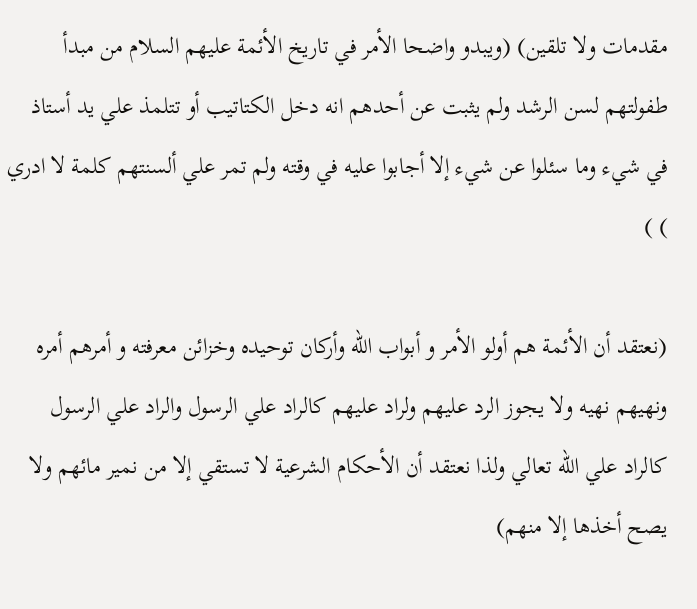مقدمات ولا تلقين) (ويبدو واضحا الأمر في تاريخ الأئمة عليهم السلام من مبدأ طفولتهم لسن الرشد ولم يثبت عن أحدهم انه دخل الكتاتيب أو تتلمذ علي يد أستاذ في شيء وما سئلوا عن شيء إلا أجابوا عليه في وقته ولم تمر علي ألسنتهم كلمة لا ادري ) )

(نعتقد أن الأئمة هم أولو الأمر و أبواب الله وأركان توحيده وخزائن معرفته و أمرهم أمره ونهيهم نهيه ولا يجوز الرد عليهم ولراد عليهم كالراد علي الرسول والراد علي الرسول كالراد علي الله تعالي ولذا نعتقد أن الأحكام الشرعية لا تستقي إلا من نمير مائهم ولا يصح أخذها إلا منهم)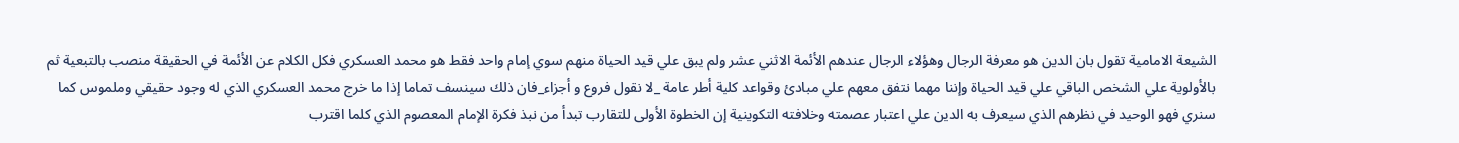الشيعة الامامية تقول بان الدين هو معرفة الرجال وهؤلاء الرجال عندهم الأئمة الاثني عشر ولم يبق علي قيد الحياة منهم سوي إمام واحد فقط هو محمد العسكري فكل الكلام عن الأئمة في الحقيقة منصب بالتبعية ثم بالأولوية علي الشخص الباقي علي قيد الحياة وإننا مهما نتفق معهم علي مبادئ وقواعد كلية أطر عامة _لا نقول فروع و أجزاء_فان ذلك سينسف تماما إذا ما خرج محمد العسكري الذي له وجود حقيقي وملموس كما سنري فهو الوحيد في نظرهم الذي سيعرف به الدين علي اعتبار عصمته وخلافته التكوينية إن الخطوة الأولى للتقارب تبدأ من نبذ فكرة الإمام المعصوم الذي كلما اقترب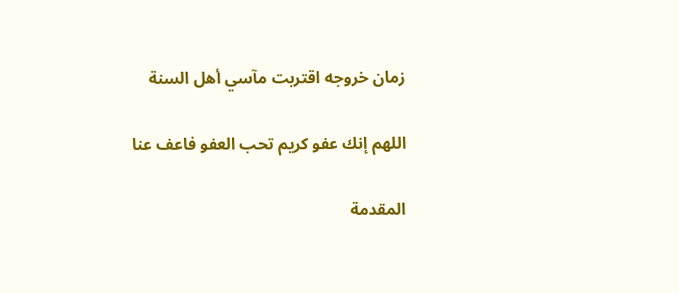زمان خروجه اقتربت مآسي أهل السنة

اللهم إنك عفو كريم تحب العفو فاعف عنا

المقدمة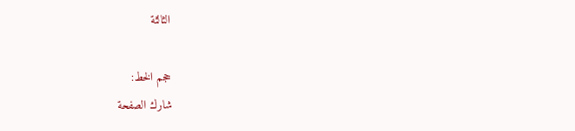الثالثة

حجم الخط:
شارك الصفحة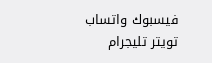فيسبوك واتساب تويتر تليجرام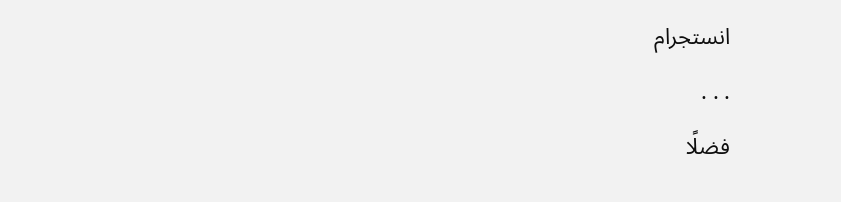انستجرام
. . .
فضلًا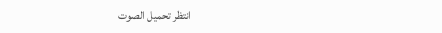انتظر تحميل الصوت